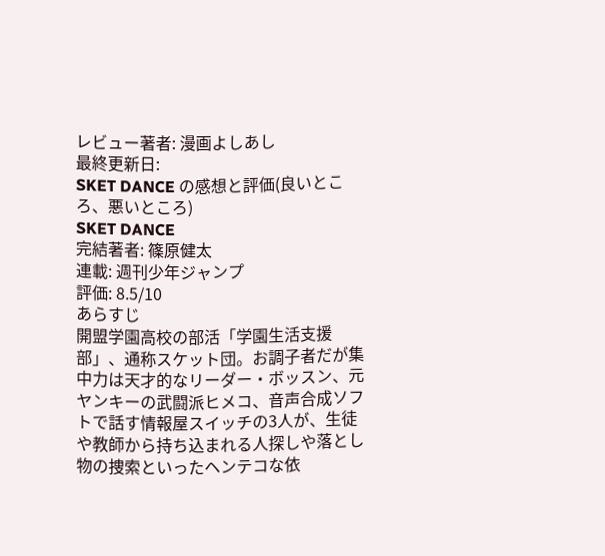レビュー著者: 漫画よしあし
最終更新日:
SKET DANCE の感想と評価(良いところ、悪いところ)
SKET DANCE
完結著者: 篠原健太
連載: 週刊少年ジャンプ
評価: 8.5/10
あらすじ
開盟学園高校の部活「学園生活支援部」、通称スケット団。お調子者だが集中力は天才的なリーダー・ボッスン、元ヤンキーの武闘派ヒメコ、音声合成ソフトで話す情報屋スイッチの3人が、生徒や教師から持ち込まれる人探しや落とし物の捜索といったヘンテコな依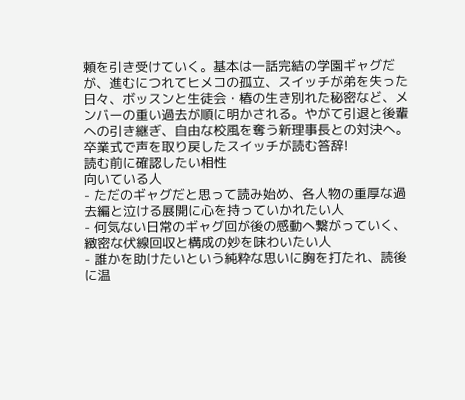頼を引き受けていく。基本は一話完結の学園ギャグだが、進むにつれてヒメコの孤立、スイッチが弟を失った日々、ボッスンと生徒会・椿の生き別れた秘密など、メンバーの重い過去が順に明かされる。やがて引退と後輩への引き継ぎ、自由な校風を奪う新理事長との対決へ。卒業式で声を取り戻したスイッチが読む答辞!
読む前に確認したい相性
向いている人
- ただのギャグだと思って読み始め、各人物の重厚な過去編と泣ける展開に心を持っていかれたい人
- 何気ない日常のギャグ回が後の感動へ繋がっていく、緻密な伏線回収と構成の妙を味わいたい人
- 誰かを助けたいという純粋な思いに胸を打たれ、読後に温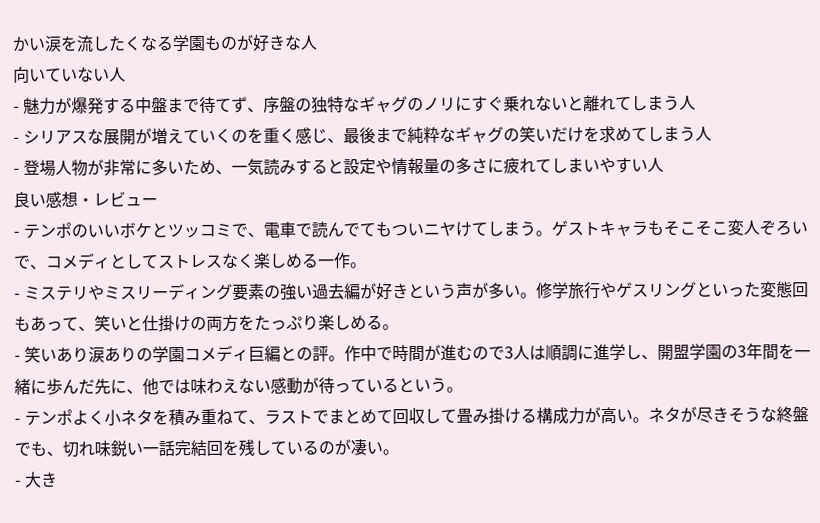かい涙を流したくなる学園ものが好きな人
向いていない人
- 魅力が爆発する中盤まで待てず、序盤の独特なギャグのノリにすぐ乗れないと離れてしまう人
- シリアスな展開が増えていくのを重く感じ、最後まで純粋なギャグの笑いだけを求めてしまう人
- 登場人物が非常に多いため、一気読みすると設定や情報量の多さに疲れてしまいやすい人
良い感想・レビュー
- テンポのいいボケとツッコミで、電車で読んでてもついニヤけてしまう。ゲストキャラもそこそこ変人ぞろいで、コメディとしてストレスなく楽しめる一作。
- ミステリやミスリーディング要素の強い過去編が好きという声が多い。修学旅行やゲスリングといった変態回もあって、笑いと仕掛けの両方をたっぷり楽しめる。
- 笑いあり涙ありの学園コメディ巨編との評。作中で時間が進むので3人は順調に進学し、開盟学園の3年間を一緒に歩んだ先に、他では味わえない感動が待っているという。
- テンポよく小ネタを積み重ねて、ラストでまとめて回収して畳み掛ける構成力が高い。ネタが尽きそうな終盤でも、切れ味鋭い一話完結回を残しているのが凄い。
- 大き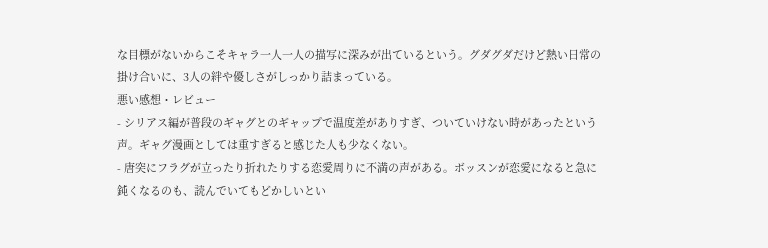な目標がないからこそキャラ一人一人の描写に深みが出ているという。グダグダだけど熱い日常の掛け合いに、3人の絆や優しさがしっかり詰まっている。
悪い感想・レビュー
- シリアス編が普段のギャグとのギャップで温度差がありすぎ、ついていけない時があったという声。ギャグ漫画としては重すぎると感じた人も少なくない。
- 唐突にフラグが立ったり折れたりする恋愛周りに不満の声がある。ボッスンが恋愛になると急に鈍くなるのも、読んでいてもどかしいとい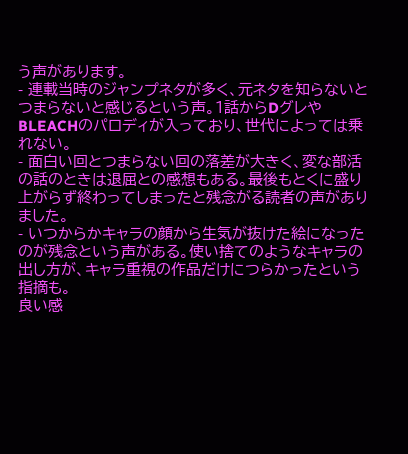う声があります。
- 連載当時のジャンプネタが多く、元ネタを知らないとつまらないと感じるという声。1話からDグレやBLEACHのパロディが入っており、世代によっては乗れない。
- 面白い回とつまらない回の落差が大きく、変な部活の話のときは退屈との感想もある。最後もとくに盛り上がらず終わってしまったと残念がる読者の声がありました。
- いつからかキャラの顔から生気が抜けた絵になったのが残念という声がある。使い捨てのようなキャラの出し方が、キャラ重視の作品だけにつらかったという指摘も。
良い感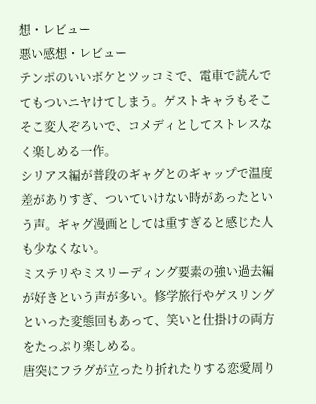想・レビュー
悪い感想・レビュー
テンポのいいボケとツッコミで、電車で読んでてもついニヤけてしまう。ゲストキャラもそこそこ変人ぞろいで、コメディとしてストレスなく楽しめる一作。
シリアス編が普段のギャグとのギャップで温度差がありすぎ、ついていけない時があったという声。ギャグ漫画としては重すぎると感じた人も少なくない。
ミステリやミスリーディング要素の強い過去編が好きという声が多い。修学旅行やゲスリングといった変態回もあって、笑いと仕掛けの両方をたっぷり楽しめる。
唐突にフラグが立ったり折れたりする恋愛周り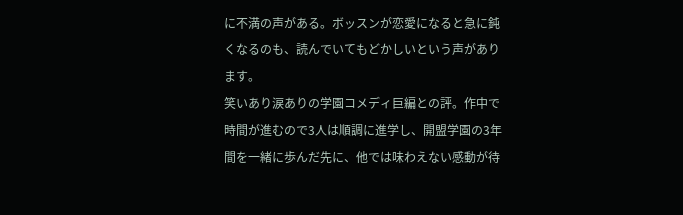に不満の声がある。ボッスンが恋愛になると急に鈍くなるのも、読んでいてもどかしいという声があります。
笑いあり涙ありの学園コメディ巨編との評。作中で時間が進むので3人は順調に進学し、開盟学園の3年間を一緒に歩んだ先に、他では味わえない感動が待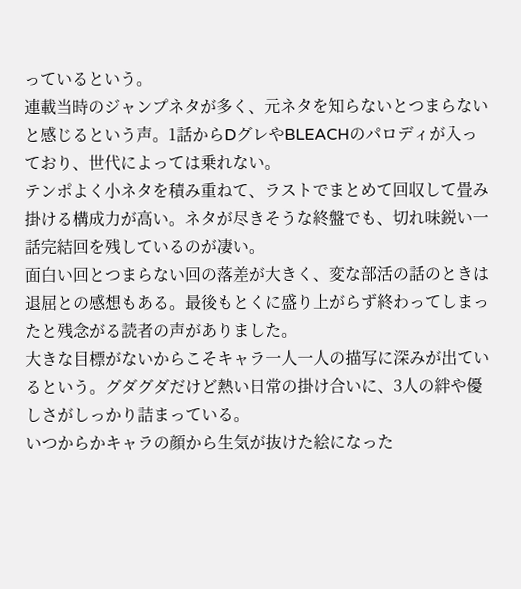っているという。
連載当時のジャンプネタが多く、元ネタを知らないとつまらないと感じるという声。1話からDグレやBLEACHのパロディが入っており、世代によっては乗れない。
テンポよく小ネタを積み重ねて、ラストでまとめて回収して畳み掛ける構成力が高い。ネタが尽きそうな終盤でも、切れ味鋭い一話完結回を残しているのが凄い。
面白い回とつまらない回の落差が大きく、変な部活の話のときは退屈との感想もある。最後もとくに盛り上がらず終わってしまったと残念がる読者の声がありました。
大きな目標がないからこそキャラ一人一人の描写に深みが出ているという。グダグダだけど熱い日常の掛け合いに、3人の絆や優しさがしっかり詰まっている。
いつからかキャラの顔から生気が抜けた絵になった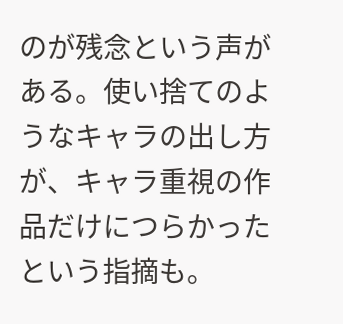のが残念という声がある。使い捨てのようなキャラの出し方が、キャラ重視の作品だけにつらかったという指摘も。